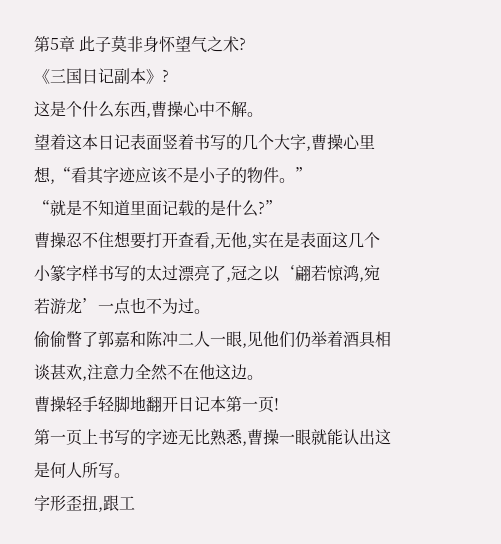第5章 此子莫非身怀望气之术?
《三国日记副本》?
这是个什么东西,曹操心中不解。
望着这本日记表面竖着书写的几个大字,曹操心里想,“看其字迹应该不是小子的物件。”
“就是不知道里面记载的是什么?”
曹操忍不住想要打开查看,无他,实在是表面这几个小篆字样书写的太过漂亮了,冠之以‘翩若惊鸿,宛若游龙’一点也不为过。
偷偷瞥了郭嘉和陈冲二人一眼,见他们仍举着酒具相谈甚欢,注意力全然不在他这边。
曹操轻手轻脚地翻开日记本第一页!
第一页上书写的字迹无比熟悉,曹操一眼就能认出这是何人所写。
字形歪扭,跟工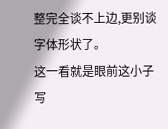整完全谈不上边,更别谈字体形状了。
这一看就是眼前这小子写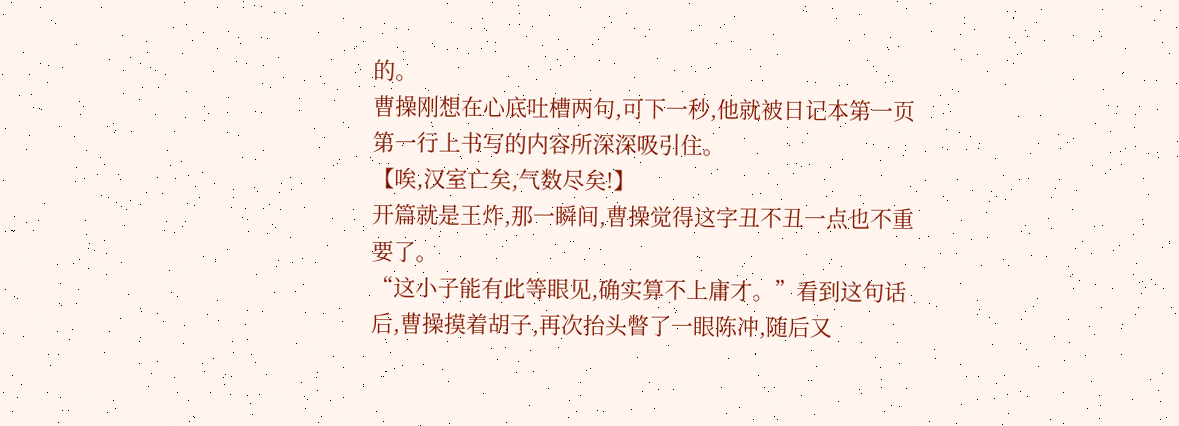的。
曹操刚想在心底吐槽两句,可下一秒,他就被日记本第一页第一行上书写的内容所深深吸引住。
【唉,汉室亡矣,气数尽矣!】
开篇就是王炸,那一瞬间,曹操觉得这字丑不丑一点也不重要了。
“这小子能有此等眼见,确实算不上庸才。”看到这句话后,曹操摸着胡子,再次抬头瞥了一眼陈冲,随后又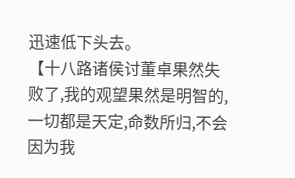迅速低下头去。
【十八路诸侯讨董卓果然失败了,我的观望果然是明智的,一切都是天定,命数所归,不会因为我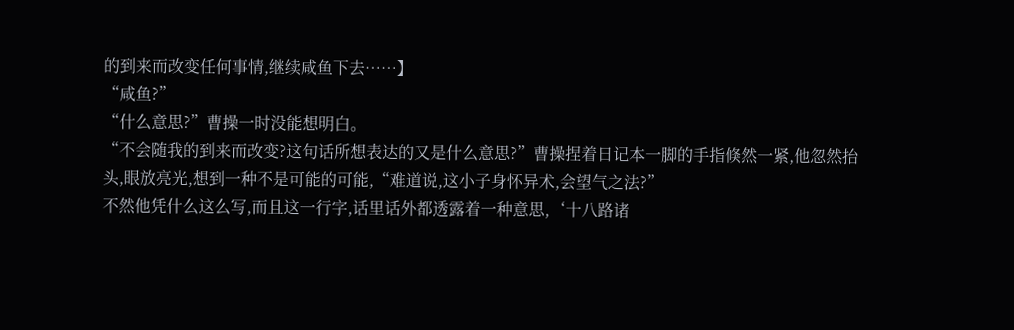的到来而改变任何事情,继续咸鱼下去……】
“咸鱼?”
“什么意思?”曹操一时没能想明白。
“不会随我的到来而改变?这句话所想表达的又是什么意思?”曹操捏着日记本一脚的手指倏然一紧,他忽然抬头,眼放亮光,想到一种不是可能的可能,“难道说,这小子身怀异术,会望气之法?”
不然他凭什么这么写,而且这一行字,话里话外都透露着一种意思,‘十八路诸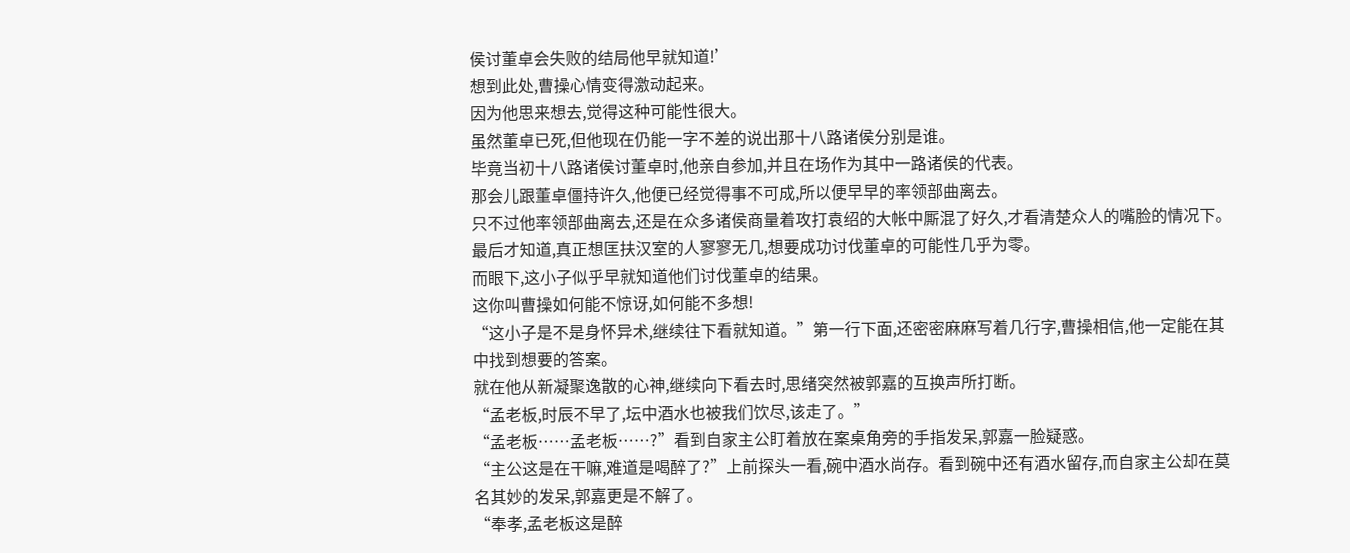侯讨董卓会失败的结局他早就知道!’
想到此处,曹操心情变得激动起来。
因为他思来想去,觉得这种可能性很大。
虽然董卓已死,但他现在仍能一字不差的说出那十八路诸侯分别是谁。
毕竟当初十八路诸侯讨董卓时,他亲自参加,并且在场作为其中一路诸侯的代表。
那会儿跟董卓僵持许久,他便已经觉得事不可成,所以便早早的率领部曲离去。
只不过他率领部曲离去,还是在众多诸侯商量着攻打袁绍的大帐中厮混了好久,才看清楚众人的嘴脸的情况下。
最后才知道,真正想匡扶汉室的人寥寥无几,想要成功讨伐董卓的可能性几乎为零。
而眼下,这小子似乎早就知道他们讨伐董卓的结果。
这你叫曹操如何能不惊讶,如何能不多想!
“这小子是不是身怀异术,继续往下看就知道。”第一行下面,还密密麻麻写着几行字,曹操相信,他一定能在其中找到想要的答案。
就在他从新凝聚逸散的心神,继续向下看去时,思绪突然被郭嘉的互换声所打断。
“孟老板,时辰不早了,坛中酒水也被我们饮尽,该走了。”
“孟老板……孟老板……?”看到自家主公盯着放在案桌角旁的手指发呆,郭嘉一脸疑惑。
“主公这是在干嘛,难道是喝醉了?”上前探头一看,碗中酒水尚存。看到碗中还有酒水留存,而自家主公却在莫名其妙的发呆,郭嘉更是不解了。
“奉孝,孟老板这是醉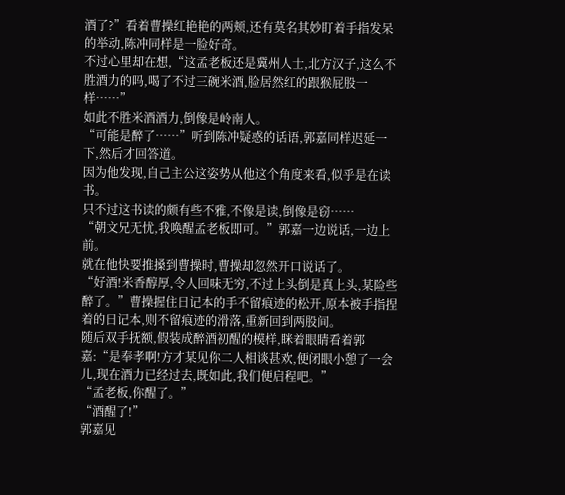酒了?”看着曹操红艳艳的两颊,还有莫名其妙盯着手指发呆的举动,陈冲同样是一脸好奇。
不过心里却在想,“这孟老板还是冀州人士,北方汉子,这么不胜酒力的吗,喝了不过三碗米酒,脸居然红的跟猴屁股一样……”
如此不胜米酒酒力,倒像是岭南人。
“可能是醉了……”听到陈冲疑惑的话语,郭嘉同样迟延一下,然后才回答道。
因为他发现,自己主公这姿势从他这个角度来看,似乎是在读书。
只不过这书读的颇有些不雅,不像是读,倒像是窃……
“朝文兄无忧,我唤醒孟老板即可。”郭嘉一边说话,一边上前。
就在他快要推搡到曹操时,曹操却忽然开口说话了。
“好酒!米香醇厚,令人回味无穷,不过上头倒是真上头,某险些醉了。”曹操握住日记本的手不留痕迹的松开,原本被手指捏着的日记本,则不留痕迹的滑落,重新回到两股间。
随后双手抚额,假装成醉酒初醒的模样,眯着眼睛看着郭嘉:“是奉孝啊!方才某见你二人相谈甚欢,便闭眼小憩了一会儿,现在酒力已经过去,既如此,我们便启程吧。”
“孟老板,你醒了。”
“酒醒了!”
郭嘉见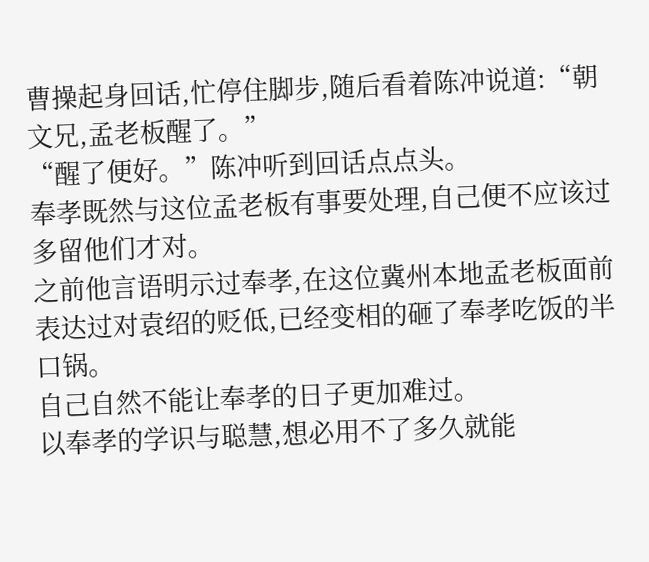曹操起身回话,忙停住脚步,随后看着陈冲说道:“朝文兄,孟老板醒了。”
“醒了便好。”陈冲听到回话点点头。
奉孝既然与这位孟老板有事要处理,自己便不应该过多留他们才对。
之前他言语明示过奉孝,在这位冀州本地孟老板面前表达过对袁绍的贬低,已经变相的砸了奉孝吃饭的半口锅。
自己自然不能让奉孝的日子更加难过。
以奉孝的学识与聪慧,想必用不了多久就能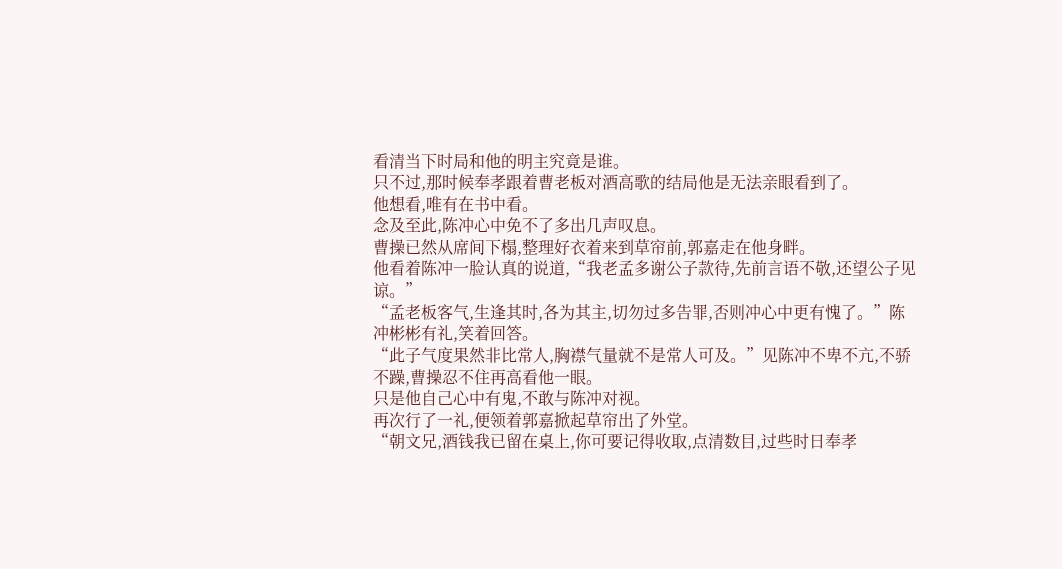看清当下时局和他的明主究竟是谁。
只不过,那时候奉孝跟着曹老板对酒高歌的结局他是无法亲眼看到了。
他想看,唯有在书中看。
念及至此,陈冲心中免不了多出几声叹息。
曹操已然从席间下榻,整理好衣着来到草帘前,郭嘉走在他身畔。
他看着陈冲一脸认真的说道,“我老孟多谢公子款待,先前言语不敬,还望公子见谅。”
“孟老板客气,生逢其时,各为其主,切勿过多告罪,否则冲心中更有愧了。”陈冲彬彬有礼,笑着回答。
“此子气度果然非比常人,胸襟气量就不是常人可及。”见陈冲不卑不亢,不骄不躁,曹操忍不住再高看他一眼。
只是他自己心中有鬼,不敢与陈冲对视。
再次行了一礼,便领着郭嘉掀起草帘出了外堂。
“朝文兄,酒钱我已留在桌上,你可要记得收取,点清数目,过些时日奉孝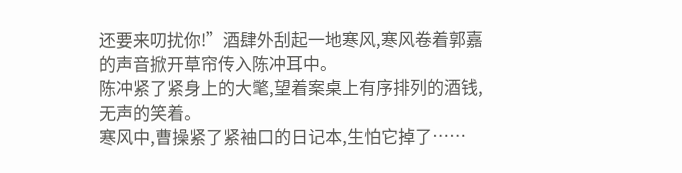还要来叨扰你!”酒肆外刮起一地寒风,寒风卷着郭嘉的声音掀开草帘传入陈冲耳中。
陈冲紧了紧身上的大氅,望着案桌上有序排列的酒钱,无声的笑着。
寒风中,曹操紧了紧袖口的日记本,生怕它掉了……